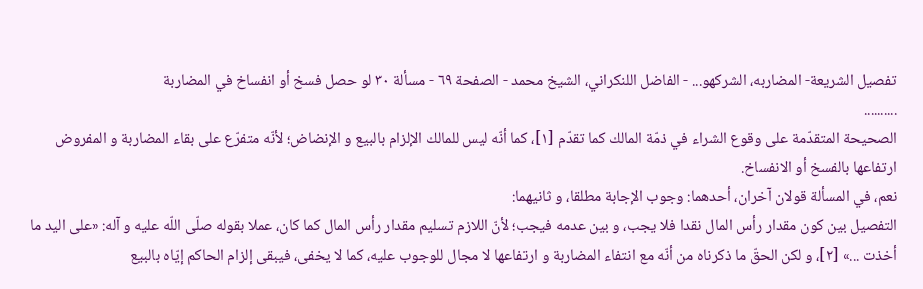تفصيل الشريعة- المضاربه، الشركهو... - الفاضل اللنكراني، الشيخ محمد - الصفحة ٦٩ - مسألة ٣٠ لو حصل فسخ أو انفساخ في المضاربة
..........
الصحيحة المتقدّمة على وقوع الشراء في ذمّة المالك كما تقدّم [١]، كما أنّه ليس للمالك الإلزام بالبيع و الإنضاض؛ لأنّه متفرّع على بقاء المضاربة و المفروض ارتفاعها بالفسخ أو الانفساخ.
نعم، في المسألة قولان آخران، أحدهما: وجوب الإجابة مطلقا، و ثانيهما:
التفصيل بين كون مقدار رأس المال نقدا فلا يجب، و بين عدمه فيجب؛ لأنّ اللازم تسليم مقدار رأس المال كما كان، عملا بقوله صلّى اللّه عليه و آله: «على اليد ما أخذت ...» [٢]، و لكن الحقّ ما ذكرناه من أنّه مع انتفاء المضاربة و ارتفاعها لا مجال للوجوب عليه، كما لا يخفى، فيبقى إلزام الحاكم إيّاه بالبيع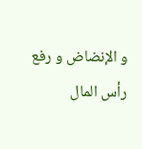و الإنضاض و رفع رأس المال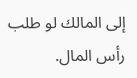إلى المالك لو طلب رأس المال.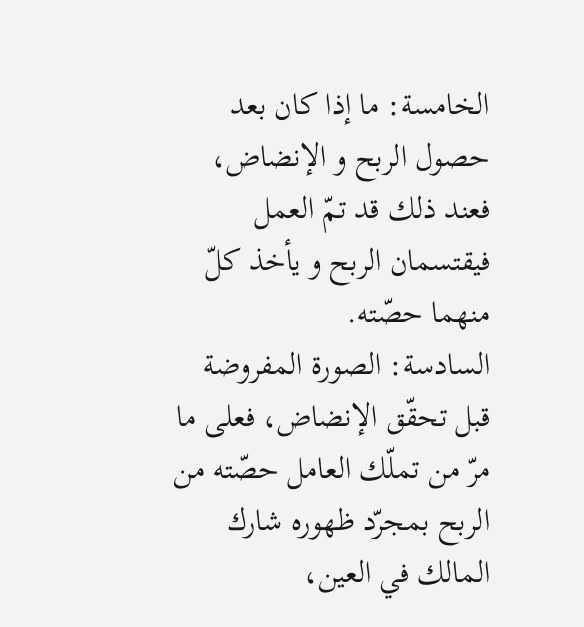الخامسة: ما إذا كان بعد حصول الربح و الإنضاض، فعند ذلك قد تمّ العمل فيقتسمان الربح و يأخذ كلّ منهما حصّته.
السادسة: الصورة المفروضة قبل تحقّق الإنضاض، فعلى ما مرّ من تملّك العامل حصّته من الربح بمجرّد ظهوره شارك المالك في العين،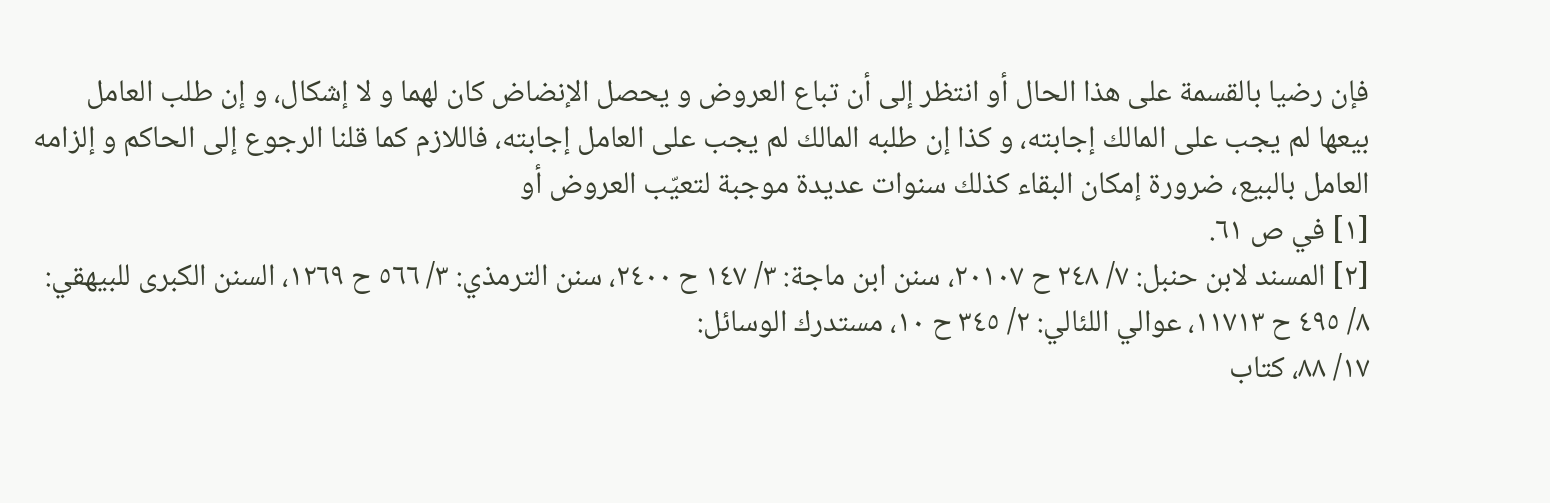فإن رضيا بالقسمة على هذا الحال أو انتظر إلى أن تباع العروض و يحصل الإنضاض كان لهما و لا إشكال، و إن طلب العامل بيعها لم يجب على المالك إجابته، و كذا إن طلبه المالك لم يجب على العامل إجابته، فاللازم كما قلنا الرجوع إلى الحاكم و إلزامه العامل بالبيع، ضرورة إمكان البقاء كذلك سنوات عديدة موجبة لتعيّب العروض أو
[١] في ص ٦١.
[٢] المسند لابن حنبل: ٧/ ٢٤٨ ح ٢٠١٠٧، سنن ابن ماجة: ٣/ ١٤٧ ح ٢٤٠٠، سنن الترمذي: ٣/ ٥٦٦ ح ١٢٦٩، السنن الكبرى للبيهقي: ٨/ ٤٩٥ ح ١١٧١٣، عوالي اللئالي: ٢/ ٣٤٥ ح ١٠، مستدرك الوسائل:
١٧/ ٨٨، كتاب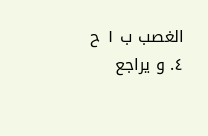الغصب ب ١ ح ٤. و يراجع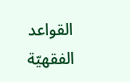القواعد الفقهيّة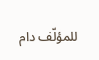للمؤلّف دام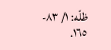ظلّه: ١/ ٨٣- ١٦٥.